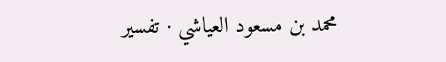محمد بن مسعود العياشي · تفسير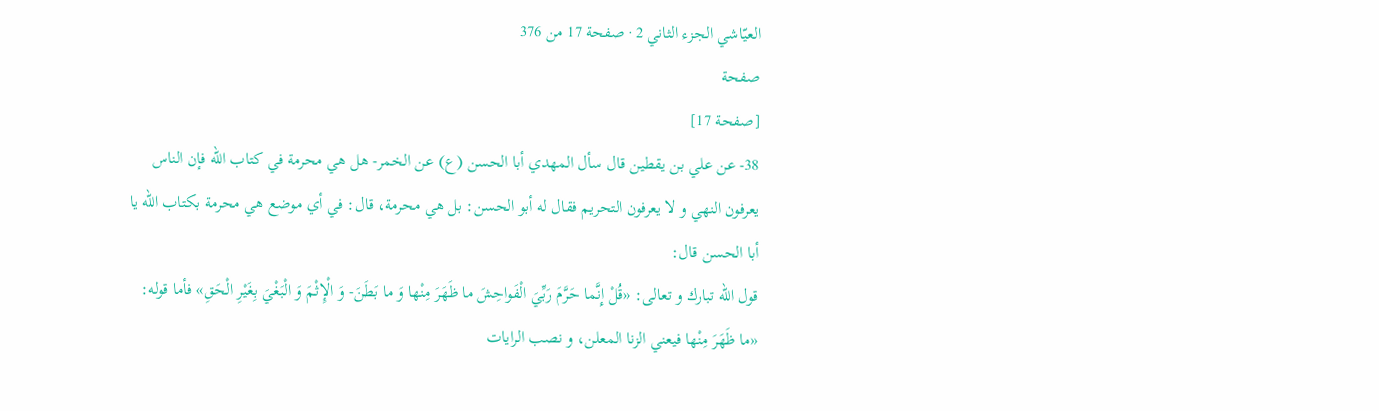العيّاشي الجزء الثاني 2 · صفحة 17 من 376
صفحة
[صفحة 17]
38- عن علي بن يقطين قال سأل المهدي أبا الحسن (ع) عن الخمر- هل هي محرمة في كتاب الله فإن الناس يعرفون النهي و لا يعرفون التحريم فقال له أبو الحسن: بل هي محرمة، قال: في أي موضع هي محرمة بكتاب الله يا أبا الحسن قال:
قول الله تبارك و تعالى: «قُلْ إِنَّما حَرَّمَ رَبِّيَ الْفَواحِشَ ما ظَهَرَ مِنْها وَ ما بَطَنَ- وَ الْإِثْمَ وَ الْبَغْيَ بِغَيْرِ الْحَقِ» فأما قوله: «ما ظَهَرَ مِنْها فيعني الزنا المعلن، و نصب الرايات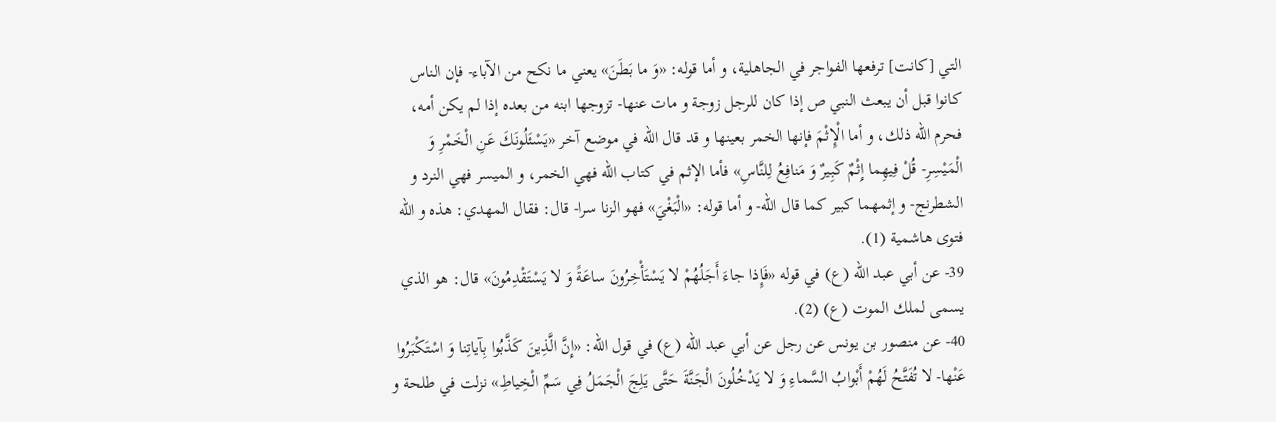التي [كانت] ترفعها الفواجر في الجاهلية، و أما قوله: «وَ ما بَطَنَ» يعني ما نكح من الآباء- فإن الناس كانوا قبل أن يبعث النبي ص إذا كان للرجل زوجة و مات عنها- تزوجها ابنه من بعده إذا لم يكن أمه، فحرم الله ذلك، و أما الْإِثْمَ فإنها الخمر بعينها و قد قال الله في موضع آخر «يَسْئَلُونَكَ عَنِ الْخَمْرِ وَ الْمَيْسِرِ- قُلْ فِيهِما إِثْمٌ كَبِيرٌ وَ مَنافِعُ لِلنَّاسِ» فأما الإثم في كتاب الله فهي الخمر، و الميسر فهي النرد و الشطرنج- و إثمهما كبير كما قال الله- و أما قوله: «الْبَغْيَ» فهو الزنا سرا- قال: فقال المهدي: هذه و الله فتوى هاشمية (1).
39- عن أبي عبد الله (ع) في قوله «فَإِذا جاءَ أَجَلُهُمْ لا يَسْتَأْخِرُونَ ساعَةً وَ لا يَسْتَقْدِمُونَ» قال: هو الذي يسمى لملك الموت (ع) (2).
40- عن منصور بن يونس عن رجل عن أبي عبد الله (ع) في قول الله: «إِنَّ الَّذِينَ كَذَّبُوا بِآياتِنا وَ اسْتَكْبَرُوا عَنْها- لا تُفَتَّحُ لَهُمْ أَبْوابُ السَّماءِ وَ لا يَدْخُلُونَ الْجَنَّةَ حَتَّى يَلِجَ الْجَمَلُ فِي سَمِّ الْخِياطِ» نزلت في طلحة و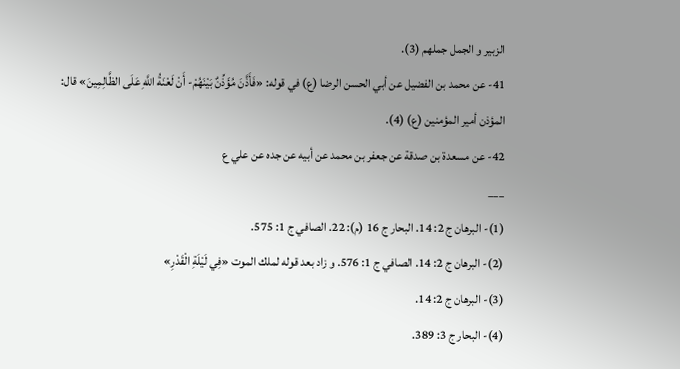الزبير و الجمل جملهم (3).
41- عن محمد بن الفضيل عن أبي الحسن الرضا (ع) في قوله: «فَأَذَّنَ مُؤَذِّنٌ بَيْنَهُمْ- أَنْ لَعْنَةُ اللَّهِ عَلَى الظَّالِمِينَ» قال: المؤذن أمير المؤمنين (ع) (4).
42- عن مسعدة بن صدقة عن جعفر بن محمد عن أبيه عن جده عن علي ع
___
(1)- البرهان ج 2: 14. البحار ج 16 (م): 22. الصافي ج 1: 575.
(2)- البرهان ج 2: 14. الصافي ج 1: 576. و زاد بعد قوله لملك الموت «فِي لَيْلَةِ الْقَدْرِ»
(3)- البرهان ج 2: 14.
(4)- البحار ج 3: 389.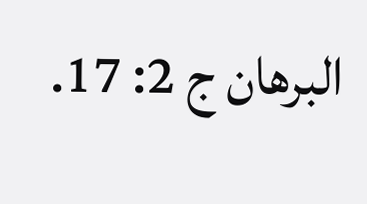البرهان ج 2: 17.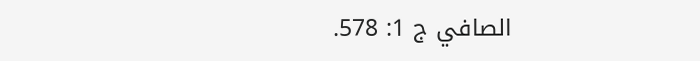الصافي ج 1: 578.